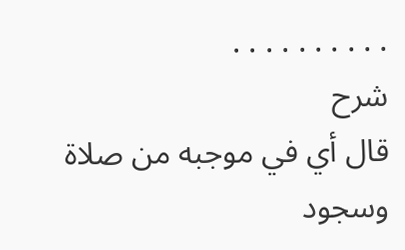. . . . . . . . . .
شرح
قال أي في موجبه من صلاة وسجود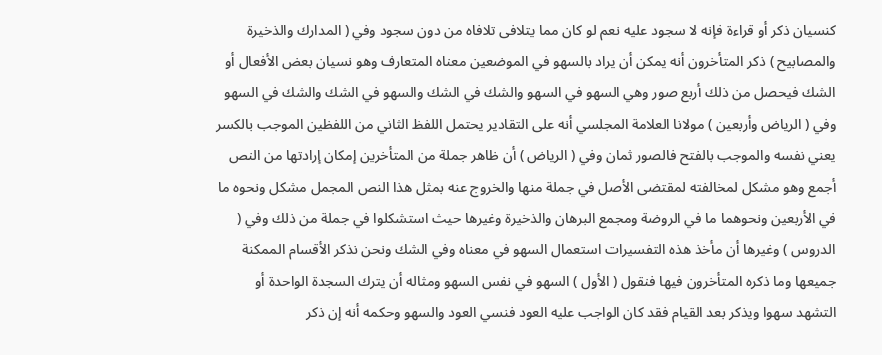كنسيان ذكر أو قراءة فإنه لا سجود عليه نعم لو كان مما يتلافى تلافاه من دون سجود وفي ( المدارك والذخيرة والمصابيح ) ذكر المتأخرون أنه يمكن أن يراد بالسهو في الموضعين معناه المتعارف وهو نسيان بعض الأفعال أو الشك فيحصل من ذلك أربع صور وهي السهو في السهو والشك في الشك والسهو في الشك والشك في السهو وفي ( الرياض وأربعين ) مولانا العلامة المجلسي أنه على التقادير يحتمل اللفظ الثاني من اللفظين الموجب بالكسر يعني نفسه والموجب بالفتح فالصور ثمان وفي ( الرياض ) أن ظاهر جملة من المتأخرين إمكان إرادتها من النص أجمع وهو مشكل لمخالفته لمقتضى الأصل في جملة منها والخروج عنه بمثل هذا النص المجمل مشكل ونحوه ما في الأربعين ونحوهما ما في الروضة ومجمع البرهان والذخيرة وغيرها حيث استشكلوا في جملة من ذلك وفي ( الدروس ) وغيرها أن مأخذ هذه التفسيرات استعمال السهو في معناه وفي الشك ونحن نذكر الأقسام الممكنة جميعها وما ذكره المتأخرون فيها فنقول ( الأول ) السهو في نفس السهو ومثاله أن يترك السجدة الواحدة أو التشهد سهوا ويذكر بعد القيام فقد كان الواجب عليه العود فنسي العود والسهو وحكمه أنه إن ذكر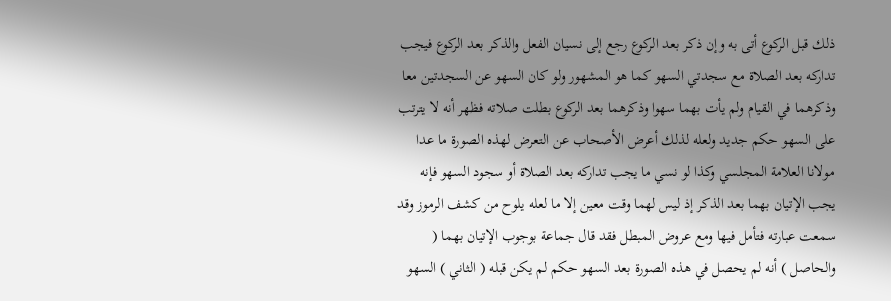ذلك قبل الركوع أتى به وإن ذكر بعد الركوع رجع إلى نسيان الفعل والذكر بعد الركوع فيجب تداركه بعد الصلاة مع سجدتي السهو كما هو المشهور ولو كان السهو عن السجدتين معا وذكرهما في القيام ولم يأت بهما سهوا وذكرهما بعد الركوع بطلت صلاته فظهر أنه لا يترتب على السهو حكم جديد ولعله لذلك أعرض الأصحاب عن التعرض لهذه الصورة ما عدا مولانا العلامة المجلسي وكذا لو نسي ما يجب تداركه بعد الصلاة أو سجود السهو فإنه يجب الإتيان بهما بعد الذكر إذ ليس لهما وقت معين إلا ما لعله يلوح من كشف الرموز وقد سمعت عبارته فتأمل فيها ومع عروض المبطل فقد قال جماعة بوجوب الإتيان بهما ( والحاصل ) أنه لم يحصل في هذه الصورة بعد السهو حكم لم يكن قبله ( الثاني ) السهو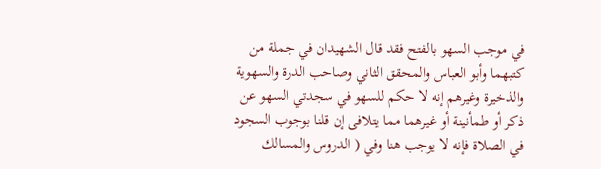في موجب السهو بالفتح فقد قال الشهيدان في جملة من كتبهما وأبو العباس والمحقق الثاني وصاحب الدرة والسهوية والذخيرة وغيرهم إنه لا حكم للسهو في سجدتي السهو عن ذكر أو طمأنينة أو غيرهما مما يتلافى إن قلنا بوجوب السجود في الصلاة فإنه لا يوجب هنا وفي ( الدروس والمسالك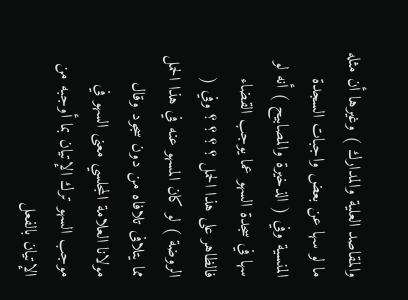والمقاصد العلية والمدارك ) وغيرها أن مثله ما لو سها عن بعض واجبات السجدة المنسية وفي ( الذخيرة والمصابيح ) أنه لو سها في سجدة السهو عما يوجب القضاء فالظاهر على هذا الحمل ؟ ؟ ؟ ؟ وفي ( الروضة ) لو كان المسهو عنه في هذا الحمل مما يتلافى تلافاه من دون سجود وقال مولانا العلامة المجلسي معنى السهو في موجب السهو ترك الإتيان بما أوجبه من الإتيان بالفعل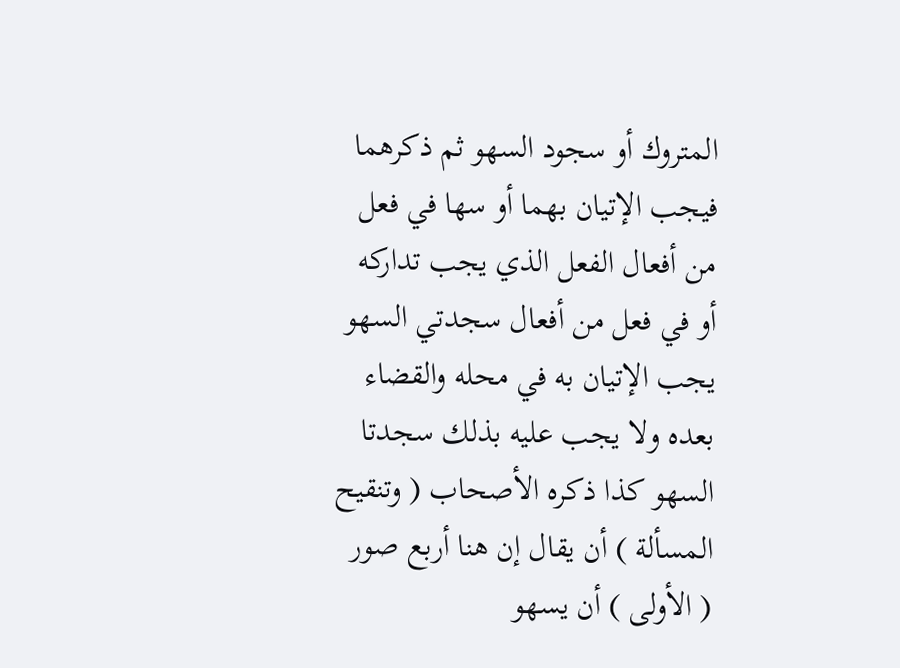المتروك أو سجود السهو ثم ذكرهما فيجب الإتيان بهما أو سها في فعل من أفعال الفعل الذي يجب تداركه أو في فعل من أفعال سجدتي السهو يجب الإتيان به في محله والقضاء بعده ولا يجب عليه بذلك سجدتا السهو كذا ذكره الأصحاب ( وتنقيح المسألة ) أن يقال إن هنا أربع صور ( الأولى ) أن يسهو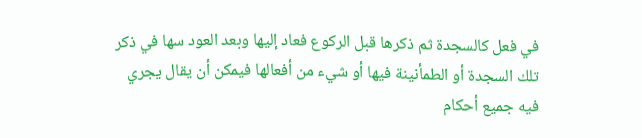في فعل كالسجدة ثم ذكرها قبل الركوع فعاد إليها وبعد العود سها في ذكر تلك السجدة أو الطمأنينة فيها أو شيء من أفعالها فيمكن أن يقال يجري فيه جميع أحكام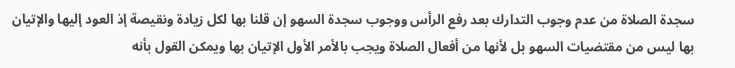سجدة الصلاة من عدم وجوب التدارك بعد رفع الرأس ووجوب سجدة السهو إن قلنا بها لكل زيادة ونقيصة إذ العود إليها والإتيان بها ليس من مقتضيات السهو بل لأنها من أفعال الصلاة ويجب بالأمر الأول الإتيان بها ويمكن القول بأنه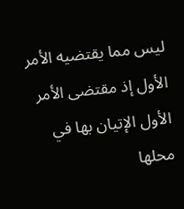ليس مما يقتضيه الأمر الأول إذ مقتضى الأمر الأول الإتيان بها في محلها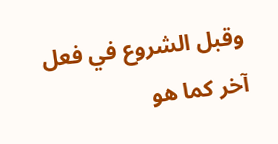وقبل الشروع في فعل آخر كما هو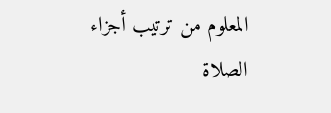المعلوم من ترتيب أجزاء الصلاة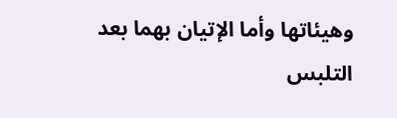وهيئاتها وأما الإتيان بهما بعد التلبس